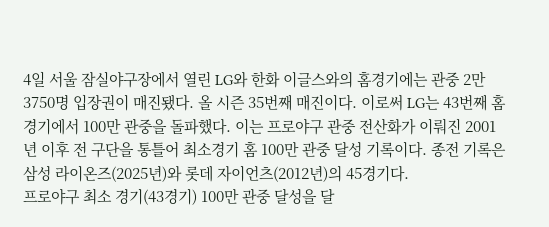4일 서울 잠실야구장에서 열린 LG와 한화 이글스와의 홈경기에는 관중 2만3750명 입장권이 매진됐다. 올 시즌 35번째 매진이다. 이로써 LG는 43번째 홈 경기에서 100만 관중을 돌파했다. 이는 프로야구 관중 전산화가 이뤄진 2001년 이후 전 구단을 통틀어 최소경기 홈 100만 관중 달성 기록이다. 종전 기록은 삼성 라이온즈(2025년)와 롯데 자이언츠(2012년)의 45경기다.
프로야구 최소 경기(43경기) 100만 관중 달성을 달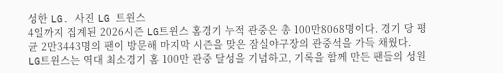성한 LG. 사진 LG 트윈스
4일까지 집계된 2026시즌 LG트윈스 홈경기 누적 관중은 총 100만8068명이다. 경기 당 평균 2만3443명의 팬이 방문해 마지막 시즌을 맞은 잠실야구장의 관중석을 가득 채웠다.
LG트윈스는 역대 최소경기 홈 100만 관중 달성을 기념하고, 기록을 함께 만든 팬들의 성원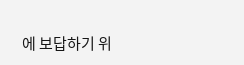에 보답하기 위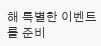해 특별한 이벤트를 준비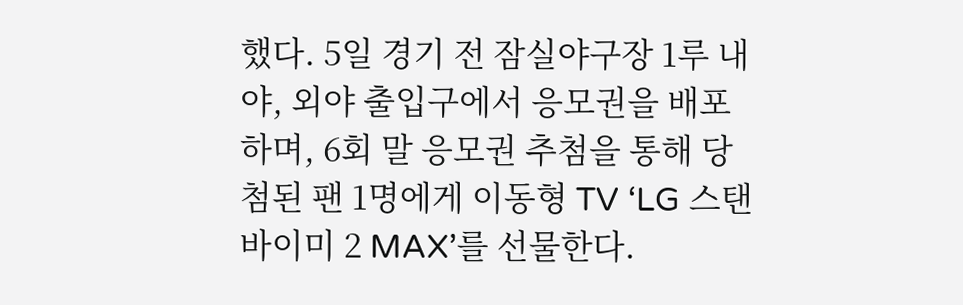했다. 5일 경기 전 잠실야구장 1루 내야, 외야 출입구에서 응모권을 배포하며, 6회 말 응모권 추첨을 통해 당첨된 팬 1명에게 이동형 TV ‘LG 스탠바이미 2 MAX’를 선물한다.